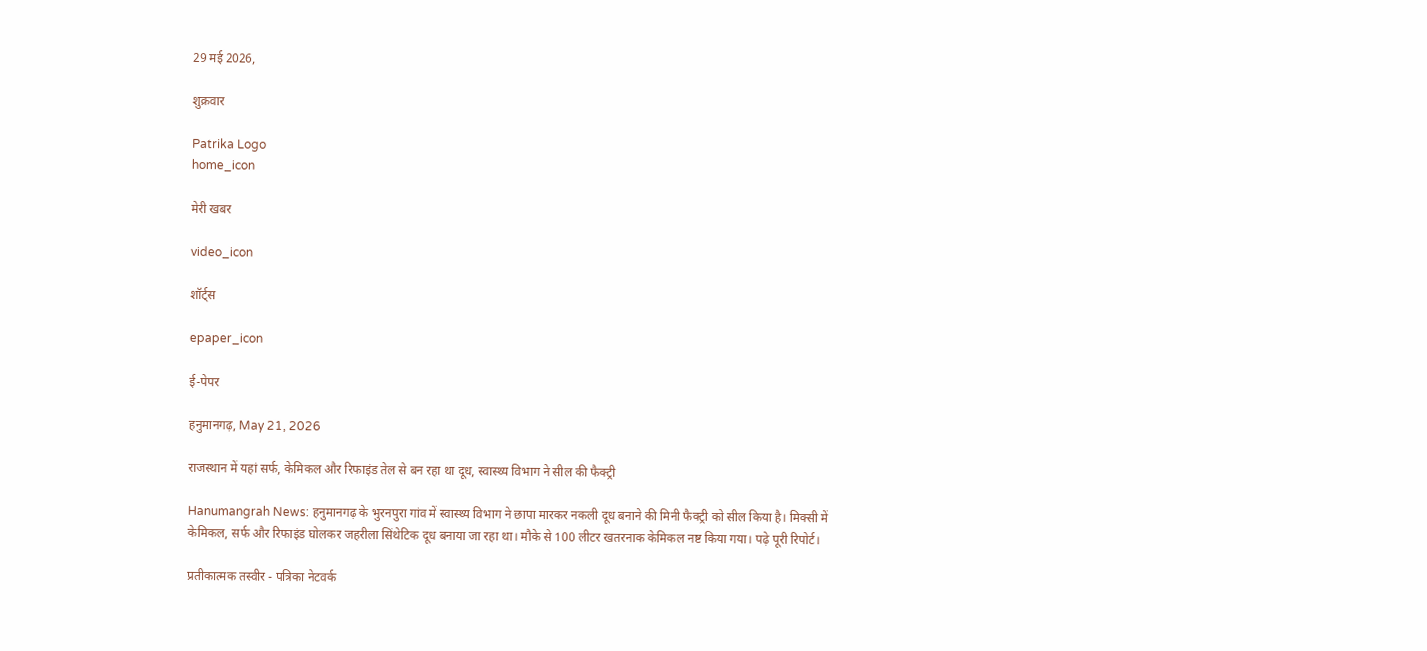29 मई 2026,

शुक्रवार

Patrika Logo
home_icon

मेरी खबर

video_icon

शॉर्ट्स

epaper_icon

ई-पेपर

हनुमानगढ़, May 21, 2026

राजस्थान में यहां सर्फ, केमिकल और रिफाइंड तेल से बन रहा था दूध, स्वास्थ्य विभाग ने सील की फैक्ट्री

Hanumangrah News: हनुमानगढ़ के भुरनपुरा गांव में स्वास्थ्य विभाग ने छापा मारकर नकली दूध बनाने की मिनी फैक्ट्री को सील किया है। मिक्सी में केमिकल, सर्फ और रिफाइंड घोलकर जहरीला सिंथेटिक दूध बनाया जा रहा था। मौके से 100 लीटर खतरनाक केमिकल नष्ट किया गया। पढ़े पूरी रिपोर्ट।

प्रतीकात्मक तस्वीर - पत्रिका नेटवर्क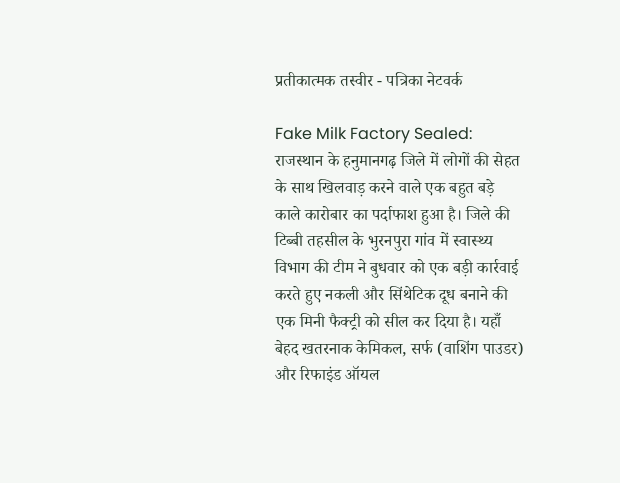प्रतीकात्मक तस्वीर - पत्रिका नेटवर्क

Fake Milk Factory Sealed: राजस्थान के हनुमानगढ़ जिले में लोगों की सेहत के साथ खिलवाड़ करने वाले एक बहुत बड़े काले कारोबार का पर्दाफाश हुआ है। जिले की टिब्बी तहसील के भुरनपुरा गांव में स्वास्थ्य विभाग की टीम ने बुधवार को एक बड़ी कार्रवाई करते हुए नकली और सिंथेटिक दूध बनाने की एक मिनी फैक्ट्री को सील कर दिया है। यहाँ बेहद खतरनाक केमिकल, सर्फ (वाशिंग पाउडर) और रिफाइंड ऑयल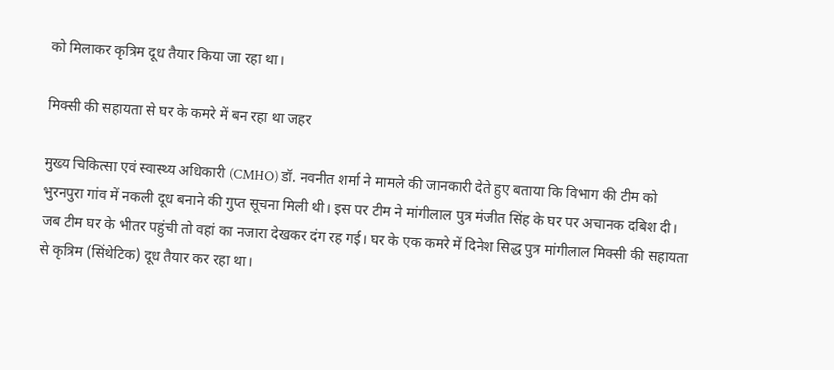को मिलाकर कृत्रिम दूध तैयार किया जा रहा था।

मिक्सी की सहायता से घर के कमरे में बन रहा था जहर

मुख्य चिकित्सा एवं स्वास्थ्य अधिकारी (CMHO) डॉ. नवनीत शर्मा ने मामले की जानकारी देते हुए बताया कि विभाग की टीम को भुरनपुरा गांव में नकली दूध बनाने की गुप्त सूचना मिली थी। इस पर टीम ने मांगीलाल पुत्र मंजीत सिंह के घर पर अचानक दबिश दी। जब टीम घर के भीतर पहुंची तो वहां का नजारा देखकर दंग रह गई। घर के एक कमरे में दिनेश सिद्ध पुत्र मांगीलाल मिक्सी की सहायता से कृत्रिम (सिंथेटिक) दूध तैयार कर रहा था।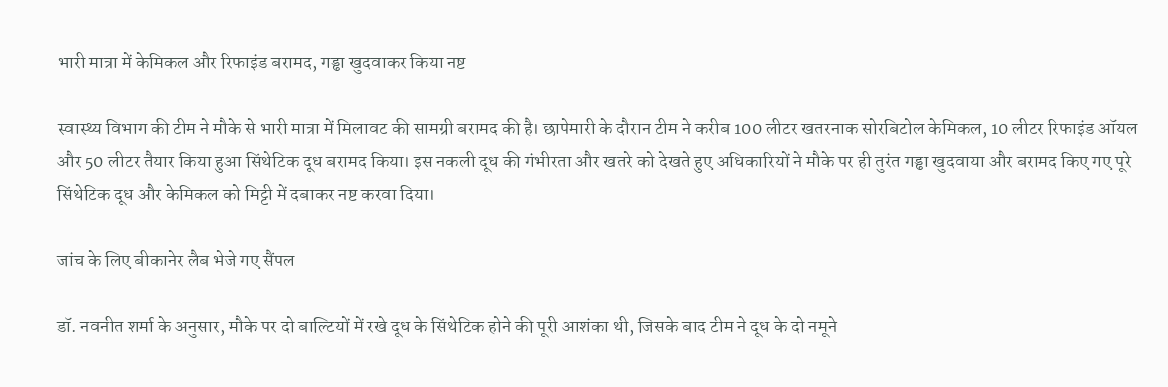भारी मात्रा में केमिकल और रिफाइंड बरामद, गड्ढा खुदवाकर किया नष्ट

स्वास्थ्य विभाग की टीम ने मौके से भारी मात्रा में मिलावट की सामग्री बरामद की है। छापेमारी के दौरान टीम ने करीब 100 लीटर खतरनाक सोरबिटोल केमिकल, 10 लीटर रिफाइंड ऑयल और 50 लीटर तैयार किया हुआ सिंथेटिक दूध बरामद किया। इस नकली दूध की गंभीरता और खतरे को देखते हुए अधिकारियों ने मौके पर ही तुरंत गड्ढा खुदवाया और बरामद किए गए पूरे सिंथेटिक दूध और केमिकल को मिट्टी में दबाकर नष्ट करवा दिया।

जांच के लिए बीकानेर लैब भेजे गए सैंपल

डॉ. नवनीत शर्मा के अनुसार, मौके पर दो बाल्टियों में रखे दूध के सिंथेटिक होने की पूरी आशंका थी, जिसके बाद टीम ने दूध के दो नमूने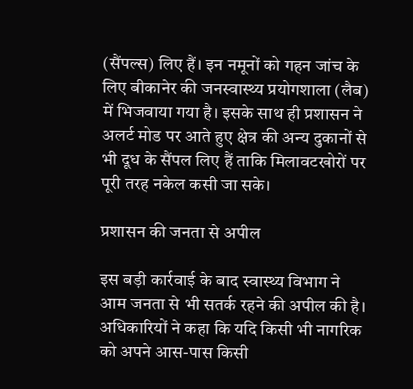(सैंपल्स) लिए हैं। इन नमूनों को गहन जांच के लिए बीकानेर की जनस्वास्थ्य प्रयोगशाला (लैब) में भिजवाया गया है। इसके साथ ही प्रशासन ने अलर्ट मोड पर आते हुए क्षेत्र की अन्य दुकानों से भी दूध के सैंपल लिए हैं ताकि मिलावटखोरों पर पूरी तरह नकेल कसी जा सके।

प्रशासन की जनता से अपील

इस बड़ी कार्रवाई के बाद स्वास्थ्य विभाग ने आम जनता से भी सतर्क रहने की अपील की है। अधिकारियों ने कहा कि यदि किसी भी नागरिक को अपने आस-पास किसी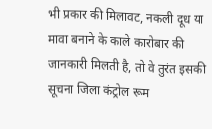भी प्रकार की मिलावट, नकली दूध या मावा बनाने के काले कारोबार की जानकारी मिलती है, तो वे तुरंत इसकी सूचना जिला कंट्रोल रूम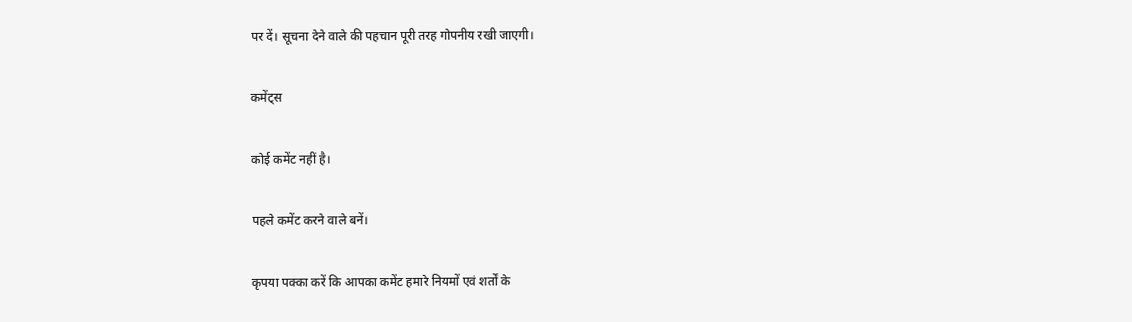पर दें। सूचना देने वाले की पहचान पूरी तरह गोपनीय रखी जाएगी।

कमेंट्स

कोई कमेंट नहीं है।

पहले कमेंट करने वाले बनें।

कृपया पक्का करें कि आपका कमेंट हमारे नियमों एवं शर्तों के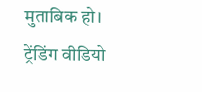मुताबिक हो।
ट्रेंडिंग वीडियो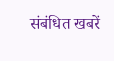संबंधित खबरें